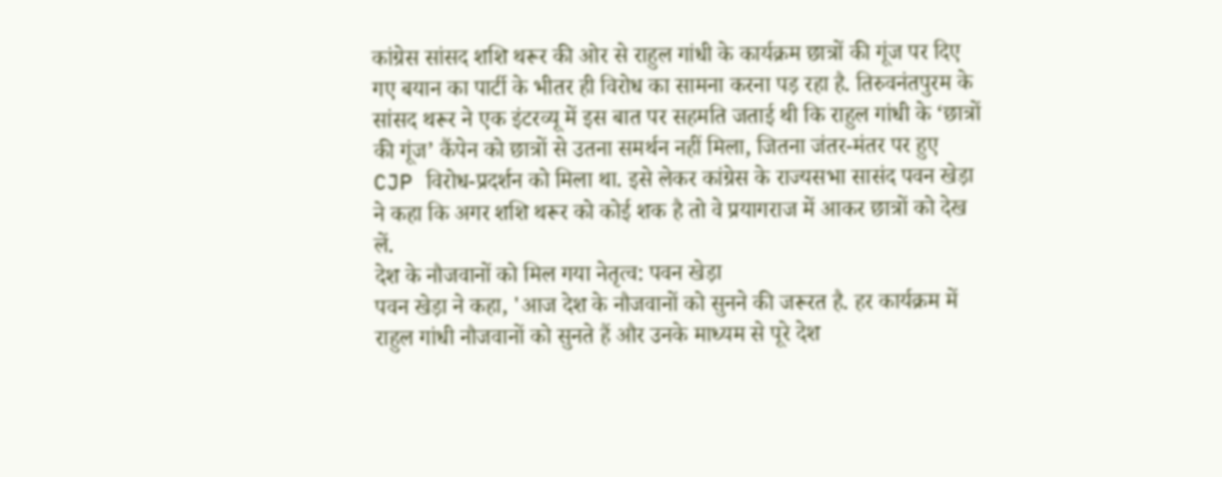कांग्रेस सांसद शशि थरूर की ओर से राहुल गांधी के कार्यक्रम छात्रों की गूंज पर दिए गए बयान का पार्टी के भीतर ही विरोध का सामना करना पड़ रहा है. तिरुवनंतपुरम के सांसद थरूर ने एक इंटरव्यू में इस बात पर सहमति जताई थी कि राहुल गांधी के ‘छात्रों की गूंज’ कैंपेन को छात्रों से उतना समर्थन नहीं मिला, जितना जंतर-मंतर पर हुए CJP विरोध-प्रदर्शन को मिला था. इसे लेकर कांग्रेस के राज्यसभा सासंद पवन खेड़ा ने कहा कि अगर शशि थरूर को कोई शक है तो वे प्रयागराज में आकर छात्रों को देख लें.
देश के नौजवानों को मिल गया नेतृत्व: पवन खेड़ा
पवन खेड़ा ने कहा, 'आज देश के नौजवानों को सुनने की जरूरत है. हर कार्यक्रम में राहुल गांधी नौजवानों को सुनते हैं और उनके माध्यम से पूरे देश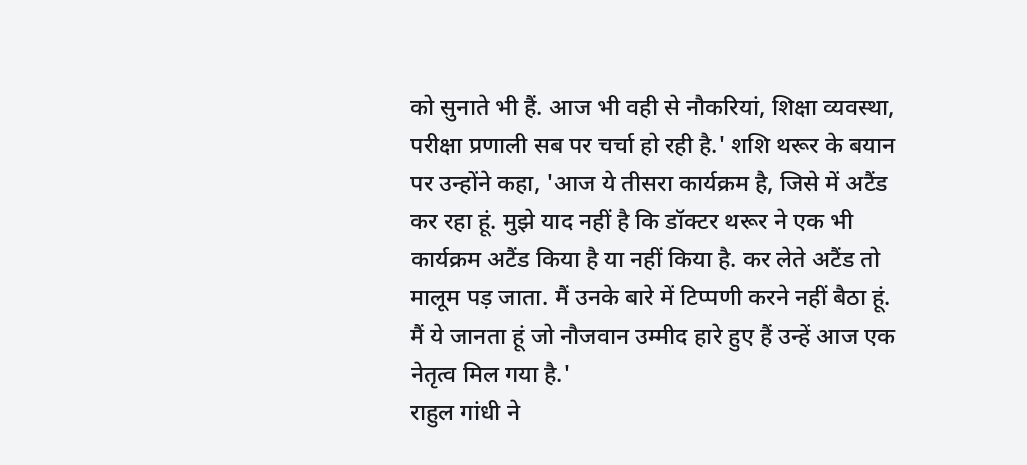को सुनाते भी हैं. आज भी वही से नौकरियां, शिक्षा व्यवस्था, परीक्षा प्रणाली सब पर चर्चा हो रही है.' शशि थरूर के बयान पर उन्होंने कहा, 'आज ये तीसरा कार्यक्रम है, जिसे में अटैंड कर रहा हूं. मुझे याद नहीं है कि डॉक्टर थरूर ने एक भी कार्यक्रम अटैंड किया है या नहीं किया है. कर लेते अटैंड तो मालूम पड़ जाता. मैं उनके बारे में टिप्पणी करने नहीं बैठा हूं. मैं ये जानता हूं जो नौजवान उम्मीद हारे हुए हैं उन्हें आज एक नेतृत्व मिल गया है.'
राहुल गांधी ने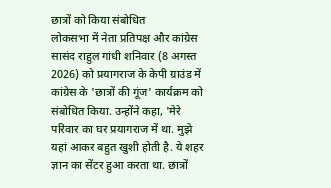छात्रों को किया संबोधित
लोकसभा में नेता प्रतिपक्ष और कांग्रेस सासंद राहुल गांधी शनिवार (8 अगस्त 2026) को प्रयागराज के केपी ग्राउंड में कांग्रेस के 'छात्रों की गूंज' कार्यक्रम को संबोधित किया. उन्होंने कहा, 'मेरे परिवार का घर प्रयागराज में था. मुझे यहां आकर बहुत खुशी होती है. ये शहर ज्ञान का सेंटर हुआ करता था. छात्रों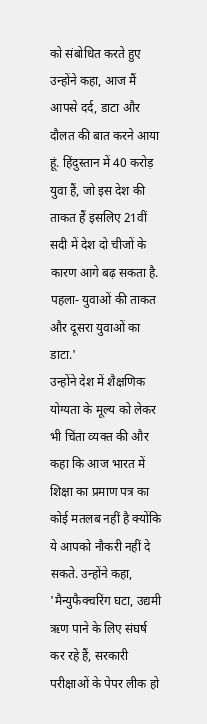को संबोधित करते हुए उन्होंने कहा, आज मैं आपसे दर्द, डाटा और दौलत की बात करने आया हूं. हिंदुस्तान में 40 करोड़ युवा हैं, जो इस देश की ताकत हैं इसलिए 21वीं सदी में देश दो चीजों के कारण आगे बढ़ सकता है. पहला- युवाओं की ताकत और दूसरा युवाओं का डाटा.'
उन्होंने देश में शैक्षणिक योग्यता के मूल्य को लेकर भी चिंता व्यक्त की और कहा कि आज भारत में शिक्षा का प्रमाण पत्र का कोई मतलब नहीं है क्योंकि ये आपको नौकरी नहीं दे सकते. उन्होंने कहा, 'मैन्युफैक्चरिंग घटा, उद्यमी ऋण पाने के लिए संघर्ष कर रहे हैं, सरकारी परीक्षाओं के पेपर लीक हो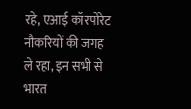रहे, एआई कॉरपोरेट नौकरियों की जगह ले रहा, इन सभी से भारत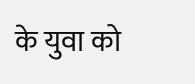के युवा को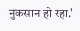नुकसान हो रहा.'